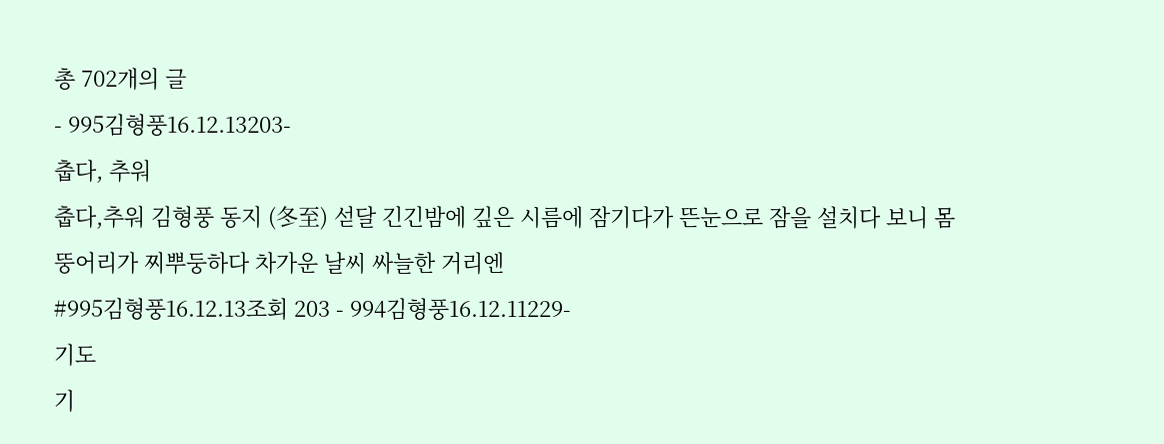총 702개의 글
- 995김형풍16.12.13203-
춥다, 추워
춥다,추워 김형풍 동지 (冬至) 섣달 긴긴밤에 깊은 시름에 잠기다가 뜬눈으로 잠을 설치다 보니 몸뚱어리가 찌뿌둥하다 차가운 날씨 싸늘한 거리엔
#995김형풍16.12.13조회 203 - 994김형풍16.12.11229-
기도
기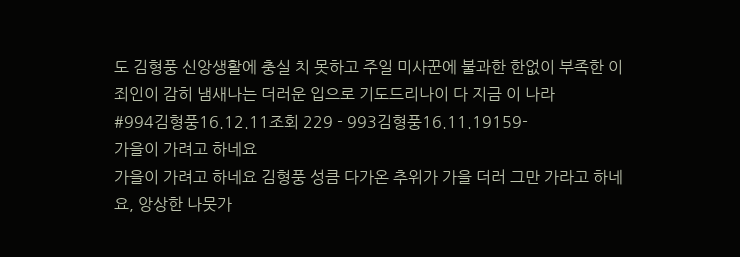도 김형풍 신앙생활에 충실 치 못하고 주일 미사꾼에 불과한 한없이 부족한 이 죄인이 감히 냄새나는 더러운 입으로 기도드리나이 다 지금 이 나라
#994김형풍16.12.11조회 229 - 993김형풍16.11.19159-
가을이 가려고 하네요
가을이 가려고 하네요 김형풍 성큼 다가온 추위가 가을 더러 그만 가라고 하네요, 앙상한 나뭇가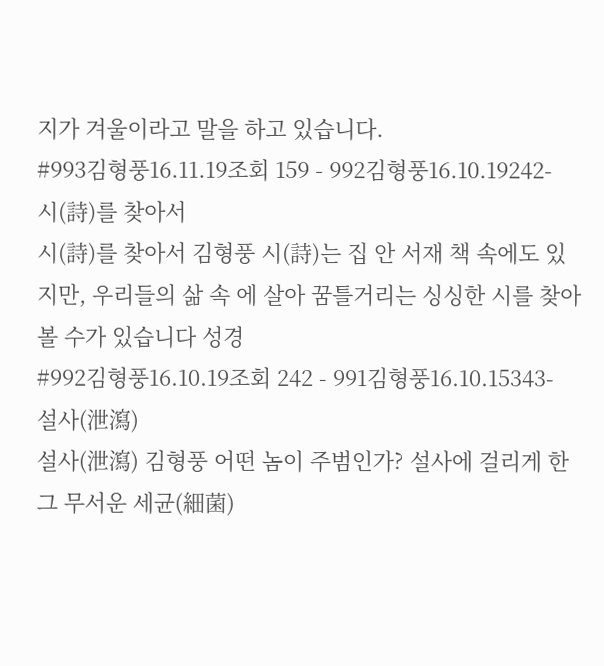지가 겨울이라고 말을 하고 있습니다.
#993김형풍16.11.19조회 159 - 992김형풍16.10.19242-
시(詩)를 찾아서
시(詩)를 찾아서 김형풍 시(詩)는 집 안 서재 책 속에도 있지만, 우리들의 삶 속 에 살아 꿈틀거리는 싱싱한 시를 찾아볼 수가 있습니다 성경
#992김형풍16.10.19조회 242 - 991김형풍16.10.15343-
설사(泄瀉)
설사(泄瀉) 김형풍 어떤 놈이 주범인가? 설사에 걸리게 한 그 무서운 세균(細菌)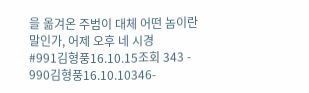을 옮겨온 주범이 대체 어떤 놈이란 말인가, 어제 오후 네 시경
#991김형풍16.10.15조회 343 - 990김형풍16.10.10346-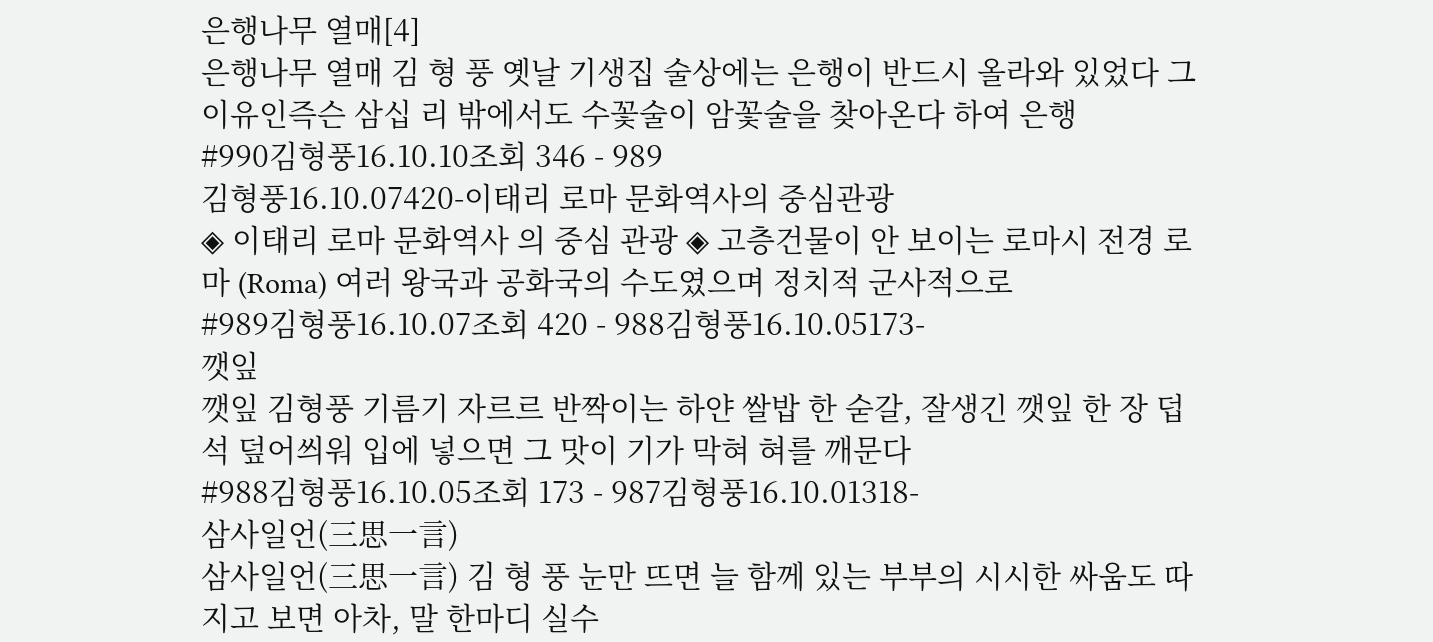은행나무 열매[4]
은행나무 열매 김 형 풍 옛날 기생집 술상에는 은행이 반드시 올라와 있었다 그 이유인즉슨 삼십 리 밖에서도 수꽃술이 암꽃술을 찾아온다 하여 은행
#990김형풍16.10.10조회 346 - 989
김형풍16.10.07420-이태리 로마 문화역사의 중심관광
◈ 이태리 로마 문화역사 의 중심 관광 ◈ 고층건물이 안 보이는 로마시 전경 로마 (Roma) 여러 왕국과 공화국의 수도였으며 정치적 군사적으로
#989김형풍16.10.07조회 420 - 988김형풍16.10.05173-
깻잎
깻잎 김형풍 기름기 자르르 반짝이는 하얀 쌀밥 한 숟갈, 잘생긴 깻잎 한 장 덥석 덮어씌워 입에 넣으면 그 맛이 기가 막혀 혀를 깨문다
#988김형풍16.10.05조회 173 - 987김형풍16.10.01318-
삼사일언(三思一言)
삼사일언(三思一言) 김 형 풍 눈만 뜨면 늘 함께 있는 부부의 시시한 싸움도 따지고 보면 아차, 말 한마디 실수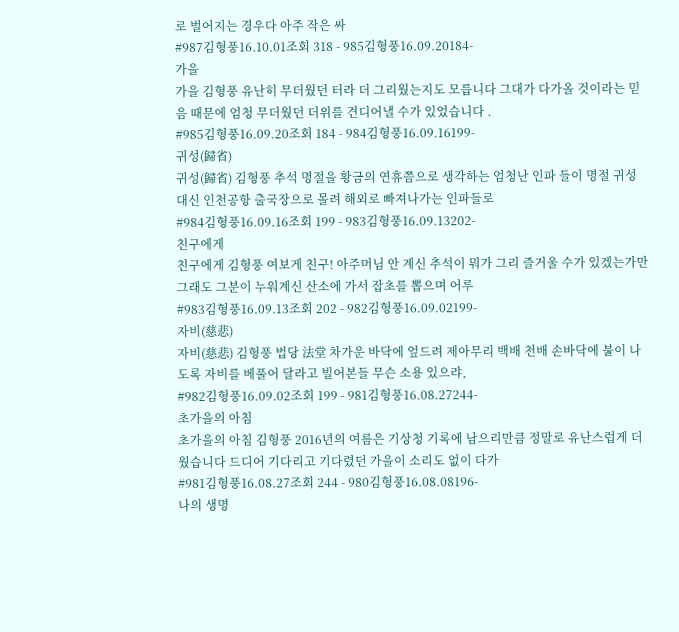로 벌어지는 경우다 아주 작은 싸
#987김형풍16.10.01조회 318 - 985김형풍16.09.20184-
가을
가을 김형풍 유난히 무더웠던 터라 더 그리웠는지도 모릅니다 그대가 다가올 것이라는 믿음 때문에 엄청 무더웠던 더위를 견디어낼 수가 있었습니다 .
#985김형풍16.09.20조회 184 - 984김형풍16.09.16199-
귀성(歸省)
귀성(歸省) 김형풍 추석 명절을 황금의 연휴쯤으로 생각하는 엄청난 인파 들이 명절 귀성 대신 인천공항 출국장으로 몰려 해외로 빠져나가는 인파들로
#984김형풍16.09.16조회 199 - 983김형풍16.09.13202-
친구에게
친구에게 김형풍 여보게 친구! 아주머님 안 계신 추석이 뭐가 그리 즐거울 수가 있겠는가만 그래도 그분이 누워계신 산소에 가서 잡초를 뽑으며 어루
#983김형풍16.09.13조회 202 - 982김형풍16.09.02199-
자비(慈悲)
자비(慈悲) 김형풍 법당 法堂 차가운 바닥에 엎드려 제아무리 백배 천배 손바닥에 불이 나도록 자비를 베풀어 달라고 빌어본들 무슨 소용 있으랴,
#982김형풍16.09.02조회 199 - 981김형풍16.08.27244-
초가을의 아침
초가을의 아침 김형풍 2016년의 여름은 기상청 기록에 남으리만큼 정말로 유난스럽게 더웠습니다 드디어 기다리고 기다렸던 가을이 소리도 없이 다가
#981김형풍16.08.27조회 244 - 980김형풍16.08.08196-
나의 생명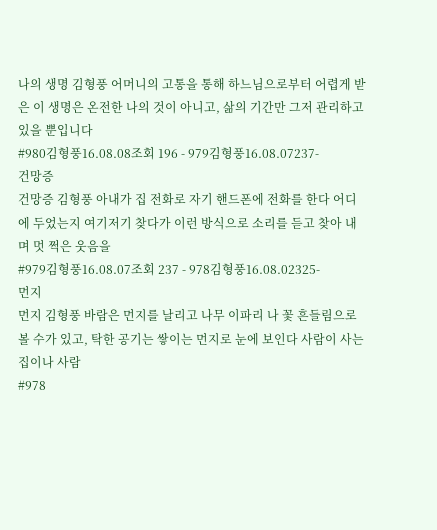나의 생명 김형풍 어머니의 고통을 통해 하느님으로부터 어렵게 받은 이 생명은 온전한 나의 것이 아니고, 삶의 기간만 그저 관리하고 있을 뿐입니다
#980김형풍16.08.08조회 196 - 979김형풍16.08.07237-
건망증
건망증 김형풍 아내가 집 전화로 자기 핸드폰에 전화를 한다 어디에 두었는지 여기저기 찾다가 이런 방식으로 소리를 듣고 찾아 내며 멋 쩍은 웃음을
#979김형풍16.08.07조회 237 - 978김형풍16.08.02325-
먼지
먼지 김형풍 바람은 먼지를 날리고 나무 이파리 나 꽃 흔들림으로 볼 수가 있고, 탁한 공기는 쌓이는 먼지로 눈에 보인다 사람이 사는 집이나 사람
#978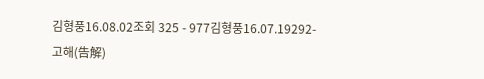김형풍16.08.02조회 325 - 977김형풍16.07.19292-
고해(告解)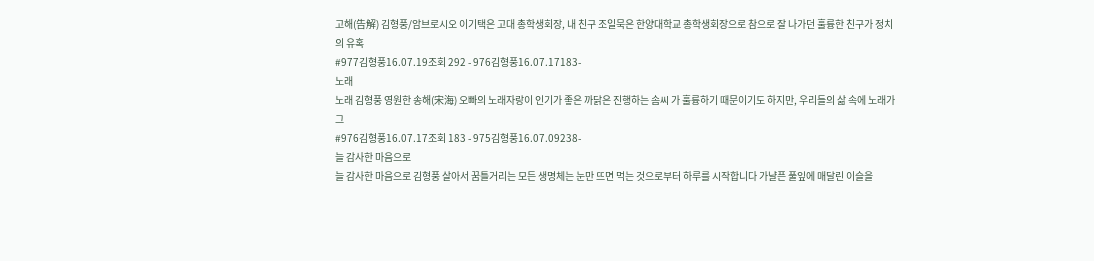고해(告解) 김형풍/암브로시오 이기택은 고대 총학생회장, 내 친구 조일묵은 한양대학교 총학생회장으로 참으로 잘 나가던 훌륭한 친구가 정치의 유혹
#977김형풍16.07.19조회 292 - 976김형풍16.07.17183-
노래
노래 김형풍 영원한 송해(宋海) 오빠의 노래자랑이 인기가 좋은 까닭은 진행하는 솜씨 가 훌륭하기 때문이기도 하지만, 우리들의 삶 속에 노래가 그
#976김형풍16.07.17조회 183 - 975김형풍16.07.09238-
늘 감사한 마음으로
늘 감사한 마음으로 김형풍 살아서 꿈틀거리는 모든 생명체는 눈만 뜨면 먹는 것으로부터 하루를 시작합니다 가냘픈 풀잎에 매달린 이슬을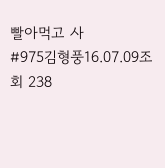빨아먹고 사
#975김형풍16.07.09조회 238